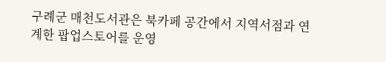구례군 매천도서관은 북카페 공간에서 지역서점과 연계한 팝업스토어를 운영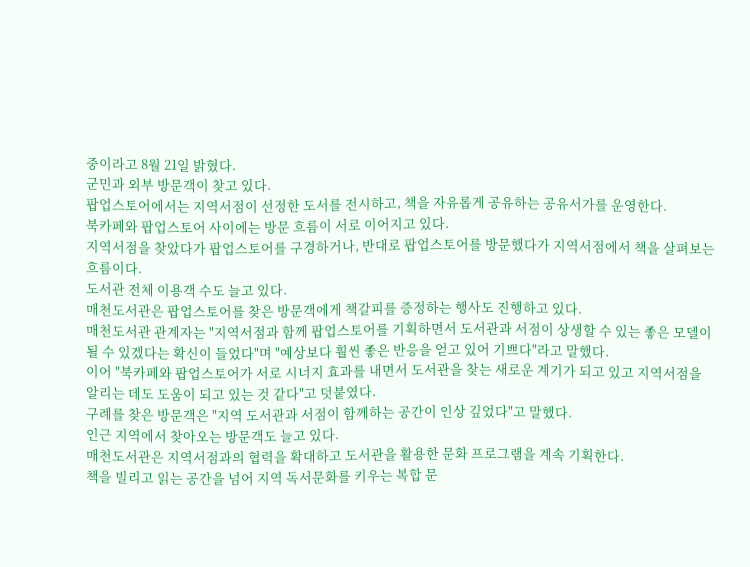중이라고 8월 21일 밝혔다.
군민과 외부 방문객이 찾고 있다.
팝업스토어에서는 지역서점이 선정한 도서를 전시하고, 책을 자유롭게 공유하는 공유서가를 운영한다.
북카페와 팝업스토어 사이에는 방문 흐름이 서로 이어지고 있다.
지역서점을 찾았다가 팝업스토어를 구경하거나, 반대로 팝업스토어를 방문했다가 지역서점에서 책을 살펴보는 흐름이다.
도서관 전체 이용객 수도 늘고 있다.
매천도서관은 팝업스토어를 찾은 방문객에게 책갈피를 증정하는 행사도 진행하고 있다.
매천도서관 관계자는 "지역서점과 함께 팝업스토어를 기획하면서 도서관과 서점이 상생할 수 있는 좋은 모델이 될 수 있겠다는 확신이 들었다"며 "예상보다 훨씬 좋은 반응을 얻고 있어 기쁘다"라고 말했다.
이어 "북카페와 팝업스토어가 서로 시너지 효과를 내면서 도서관을 찾는 새로운 계기가 되고 있고 지역서점을 알리는 데도 도움이 되고 있는 것 같다"고 덧붙였다.
구례를 찾은 방문객은 "지역 도서관과 서점이 함께하는 공간이 인상 깊었다"고 말했다.
인근 지역에서 찾아오는 방문객도 늘고 있다.
매천도서관은 지역서점과의 협력을 확대하고 도서관을 활용한 문화 프로그램을 계속 기획한다.
책을 빌리고 읽는 공간을 넘어 지역 독서문화를 키우는 복합 문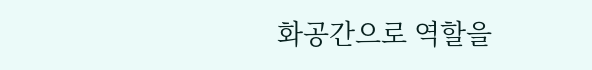화공간으로 역할을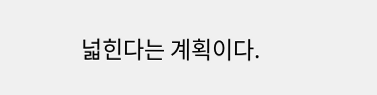넓힌다는 계획이다.